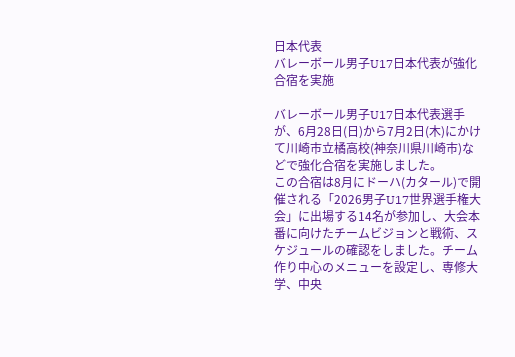日本代表
バレーボール男子U17日本代表が強化合宿を実施

バレーボール男子U17日本代表選手が、6月28日(日)から7月2日(木)にかけて川崎市立橘高校(神奈川県川崎市)などで強化合宿を実施しました。
この合宿は8月にドーハ(カタール)で開催される「2026男子U17世界選手権大会」に出場する14名が参加し、大会本番に向けたチームビジョンと戦術、スケジュールの確認をしました。チーム作り中心のメニューを設定し、専修大学、中央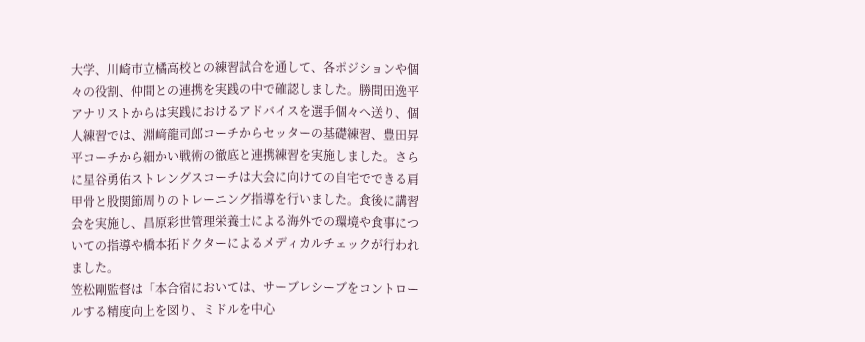大学、川崎市立橘高校との練習試合を通して、各ポジションや個々の役割、仲間との連携を実践の中で確認しました。勝間田逸平アナリストからは実践におけるアドバイスを選手個々へ送り、個人練習では、淵﨑龍司郎コーチからセッターの基礎練習、豊田昇平コーチから細かい戦術の徹底と連携練習を実施しました。さらに星谷勇佑ストレングスコーチは大会に向けての自宅でできる肩甲骨と股関節周りのトレーニング指導を行いました。食後に講習会を実施し、昌原彩世管理栄養士による海外での環境や食事についての指導や橋本拓ドクターによるメディカルチェックが行われました。
笠松剛監督は「本合宿においては、サーブレシーブをコントロールする精度向上を図り、ミドルを中心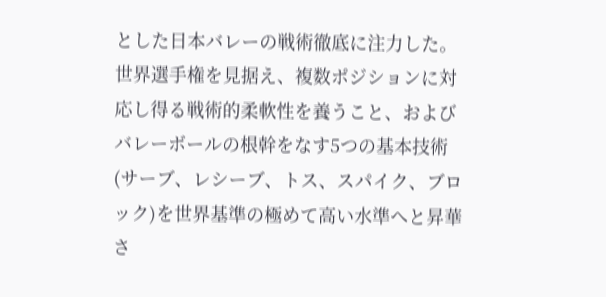とした日本バレーの戦術徹底に注力した。世界選手権を見据え、複数ポジションに対応し得る戦術的柔軟性を養うこと、およびバレーボールの根幹をなす5つの基本技術(サーブ、レシーブ、トス、スパイク、ブロック)を世界基準の極めて高い水準へと昇華さ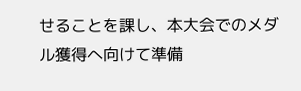せることを課し、本大会でのメダル獲得へ向けて準備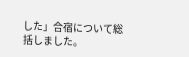した」合宿について総括しました。